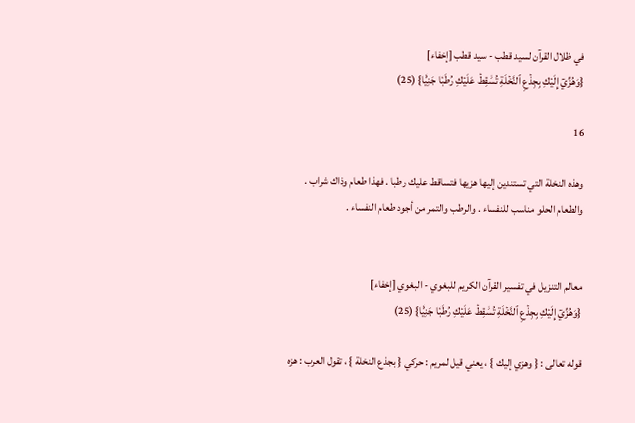في ظلال القرآن لسيد قطب - سيد قطب [إخفاء]
{وَهُزِّيٓ إِلَيۡكِ بِجِذۡعِ ٱلنَّخۡلَةِ تُسَٰقِطۡ عَلَيۡكِ رُطَبٗا جَنِيّٗا} (25)

16

وهذه النخلة التي تستندين إليها هزيها فتساقط عليك رطبا . فهذا طعام وذاك شراب . والطعام الحلو مناسب للنفساء . والرطب والتمر من أجود طعام النفساء .


معالم التنزيل في تفسير القرآن الكريم للبغوي - البغوي [إخفاء]
{وَهُزِّيٓ إِلَيۡكِ بِجِذۡعِ ٱلنَّخۡلَةِ تُسَٰقِطۡ عَلَيۡكِ رُطَبٗا جَنِيّٗا} (25)

قوله تعالى : { وهزي إليك } ، يعني قيل لمريم : حركي { بجذع النخلة } ، تقول العرب : هزه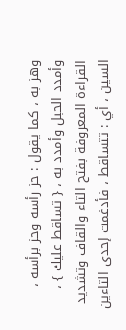وهز به ، كما يقول : حز رأسه وحز برأسه ، وأمدد الحبل وأمدد به ، { تساقط عليك } ، القراءة المعروفة بفتح التاء والقاف وتشديد السين ، أي : تتساقط ، فأدغمت إحدى التاءين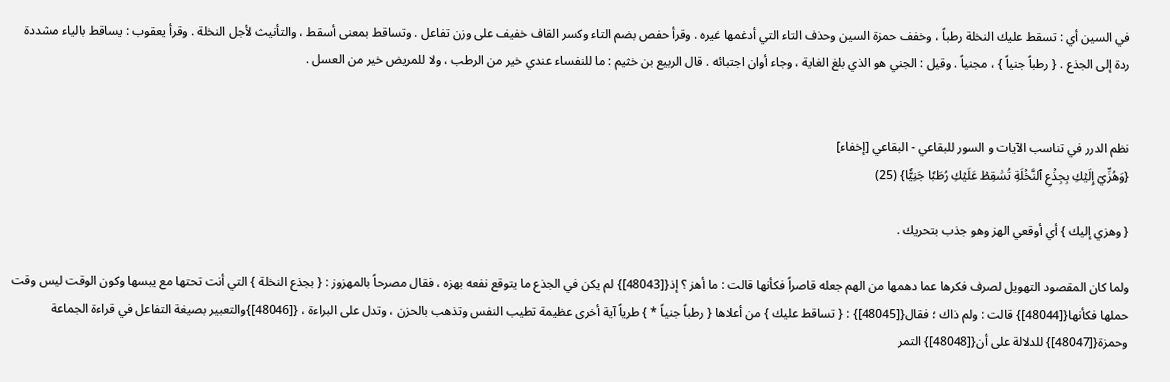في السين أي : تسقط عليك النخلة رطباً ، وخفف حمزة السين وحذف التاء التي أدغمها غيره . وقرأ حفص بضم التاء وكسر القاف خفيف على وزن تفاعل . وتساقط بمعنى أسقط ، والتأنيث لأجل النخلة . وقرأ يعقوب : يساقط بالياء مشددة ردة إلى الجذع . { رطباً جنياً } ، مجنياً . وقيل : الجني هو الذي بلغ الغاية ، وجاء أوان اجتبائه . قال الربيع بن خثيم : ما للنفساء عندي خير من الرطب ، ولا للمريض خير من العسل .


نظم الدرر في تناسب الآيات و السور للبقاعي - البقاعي [إخفاء]
{وَهُزِّيٓ إِلَيۡكِ بِجِذۡعِ ٱلنَّخۡلَةِ تُسَٰقِطۡ عَلَيۡكِ رُطَبٗا جَنِيّٗا} (25)

{ وهزي إليك } أي أوقعي الهز وهو جذب بتحريك .

ولما كان المقصود التهويل لصرف فكرها عما دهمها من الهم جعله قاصراً فكأنها قالت : ما أهز ؟ إذ{[48043]} لم يكن في الجذع ما يتوقع نفعه بهزه ، فقال مصرحاً بالمهزوز : { بجذع النخلة } التي أنت تحتها مع يبسها وكون الوقت ليس وقت حملها فكأنها{[48044]} قالت : ولم ذاك ؛ فقال{[48045]} : { تساقط عليك } من أعلاها { رطباً جنياً * } طرياً آية أخرى عظيمة تطيب النفس وتذهب بالحزن ، وتدل على البراءة ، {[48046]}والتعبير بصيغة التفاعل في قراءة الجماعة وحمزة{[48047]} للدلالة على أن{[48048]} التمر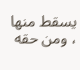يسقط منها ، ومن حقه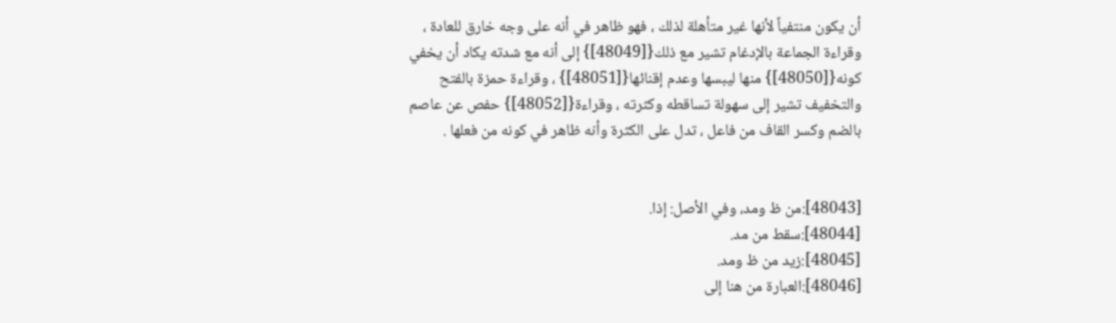أن يكون منتفياً لأنها غير متأهلة لذلك ، فهو ظاهر في أنه على وجه خارق للعادة ، وقراءة الجماعة بالإدغام تشير مع ذلك{[48049]} إلى أنه مع شدته يكاد أن يخفي كونه{[48050]} منها ليبسها وعدم إقنائها{[48051]} ، وقراءة حمزة بالفتح والتخفيف تشير إلى سهولة تساقطه وكثرته ، وقراءة{[48052]} حفص عن عاصم بالضم وكسر القاف من فاعل ، تدل على الكثرة وأنه ظاهر في كونه من فعلها .


[48043]:من ظ ومد، وفي الأصل: إذا.
[48044]:سقط من مد.
[48045]:زيد من ظ ومد.
[48046]:العبارة من هنا إلى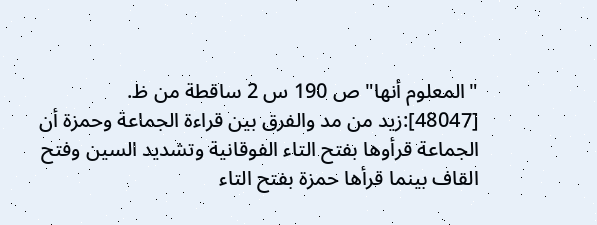"المعلوم أنها" ص 190 س 2 ساقطة من ظ.
[48047]:زيد من مد والفرق بين قراءة الجماعة وحمزة أن الجماعة قرأوها بفتح التاء الفوقانية وتشديد السين وفتح القاف بينما قرأها حمزة بفتح التاء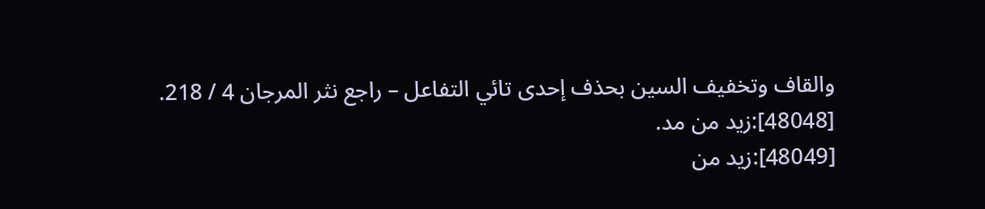والقاف وتخفيف السين بحذف إحدى تائي التفاعل – راجع نثر المرجان 4 / 218.
[48048]:زيد من مد.
[48049]:زيد من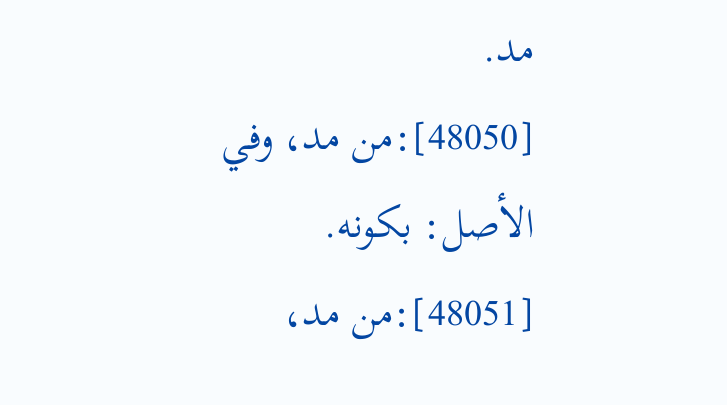مد.
[48050]:من مد، وفي الأصل: بكونه.
[48051]:من مد،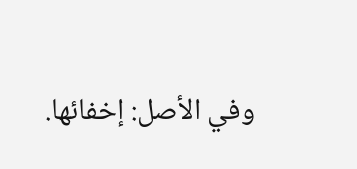وفي الأصل: إخفائها.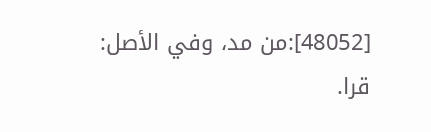[48052]:من مد، وفي الأصل: قرا.